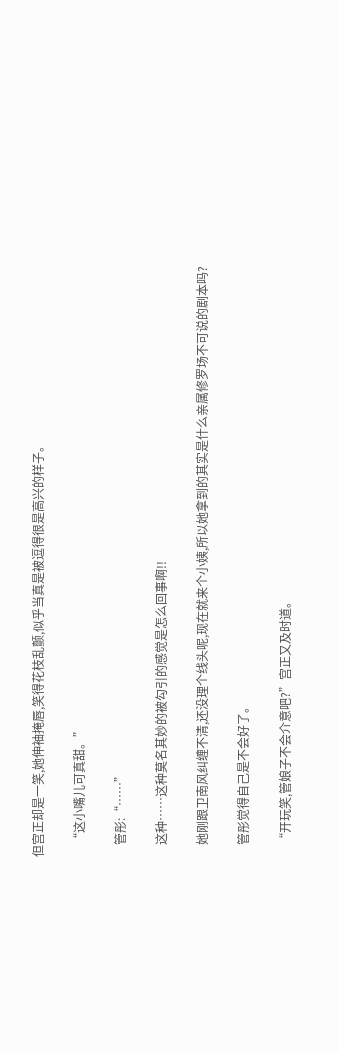但宫正却是一笑,她伸袖掩唇,笑得花枝乱颤,似乎当真是被逗得很是高兴的样子。

    “这小嘴儿可真甜。”

    管彤:“……”

    这种……这种莫名其妙的被勾引的感觉是怎么回事啊!!

    她刚跟卫南风纠缠不清,还没理个线头呢,现在就来个小姨,所以她拿到的其实是什么亲属修罗场不可说的剧本吗?

    管彤觉得自己是不会好了。

    “开玩笑,管娘子不会介意吧?”宫正又及时道。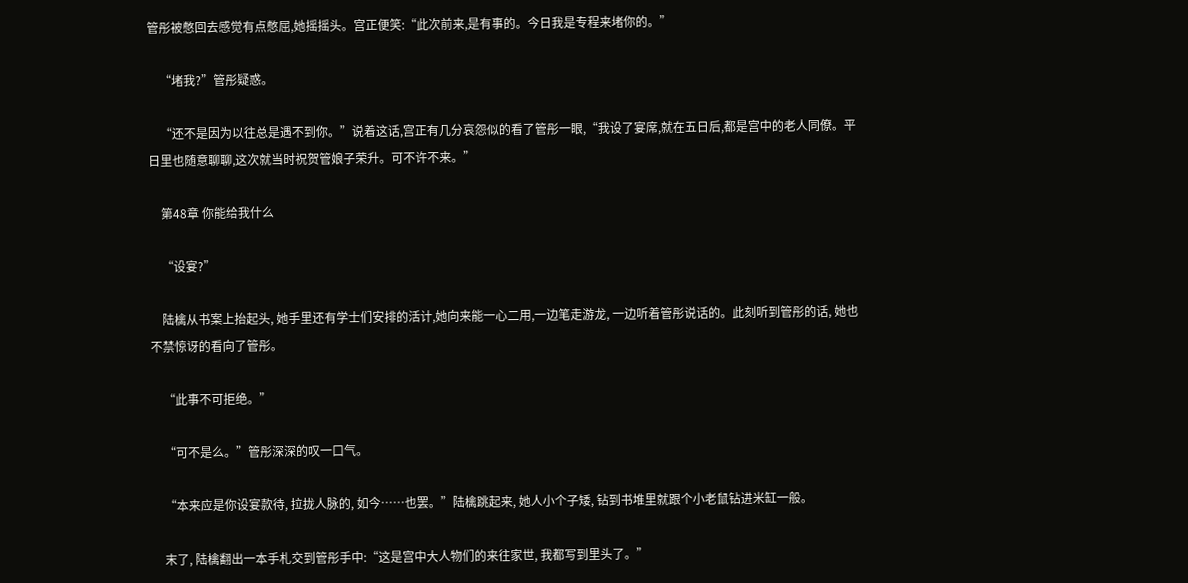管彤被憋回去感觉有点憋屈,她摇摇头。宫正便笑:“此次前来,是有事的。今日我是专程来堵你的。”

    “堵我?”管彤疑惑。

    “还不是因为以往总是遇不到你。”说着这话,宫正有几分哀怨似的看了管彤一眼,“我设了宴席,就在五日后,都是宫中的老人同僚。平日里也随意聊聊,这次就当时祝贺管娘子荣升。可不许不来。”

    第48章 你能给我什么

    “设宴?”

    陆檎从书案上抬起头, 她手里还有学士们安排的活计,她向来能一心二用,一边笔走游龙, 一边听着管彤说话的。此刻听到管彤的话, 她也不禁惊讶的看向了管彤。

    “此事不可拒绝。”

    “可不是么。”管彤深深的叹一口气。

    “本来应是你设宴款待, 拉拢人脉的, 如今……也罢。”陆檎跳起来, 她人小个子矮, 钻到书堆里就跟个小老鼠钻进米缸一般。

    末了, 陆檎翻出一本手札交到管彤手中:“这是宫中大人物们的来往家世, 我都写到里头了。”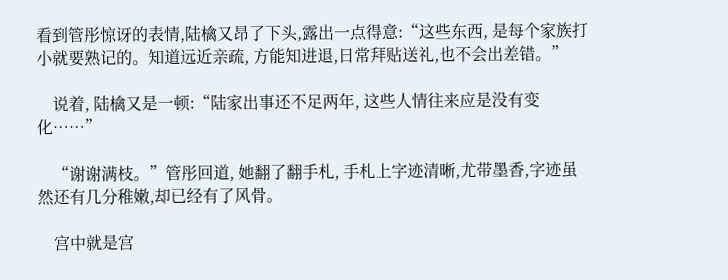看到管彤惊讶的表情,陆檎又昂了下头,露出一点得意:“这些东西, 是每个家族打小就要熟记的。知道远近亲疏, 方能知进退,日常拜贴送礼,也不会出差错。”

    说着, 陆檎又是一顿:“陆家出事还不足两年, 这些人情往来应是没有变化……”

    “谢谢满枝。”管彤回道, 她翻了翻手札, 手札上字迹清晰,尤带墨香,字迹虽然还有几分稚嫩,却已经有了风骨。

    宫中就是宫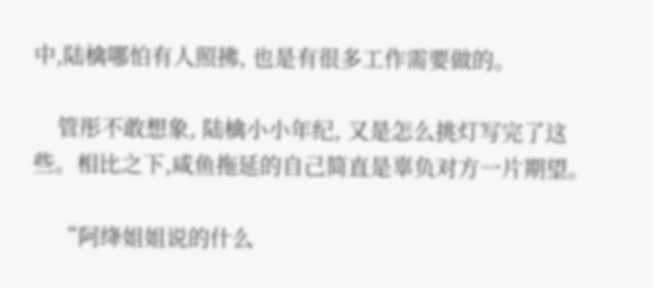中,陆檎哪怕有人照拂, 也是有很多工作需要做的。

    管彤不敢想象, 陆檎小小年纪, 又是怎么挑灯写完了这些。相比之下,咸鱼拖延的自己简直是辜负对方一片期望。

    “阿绛姐姐说的什么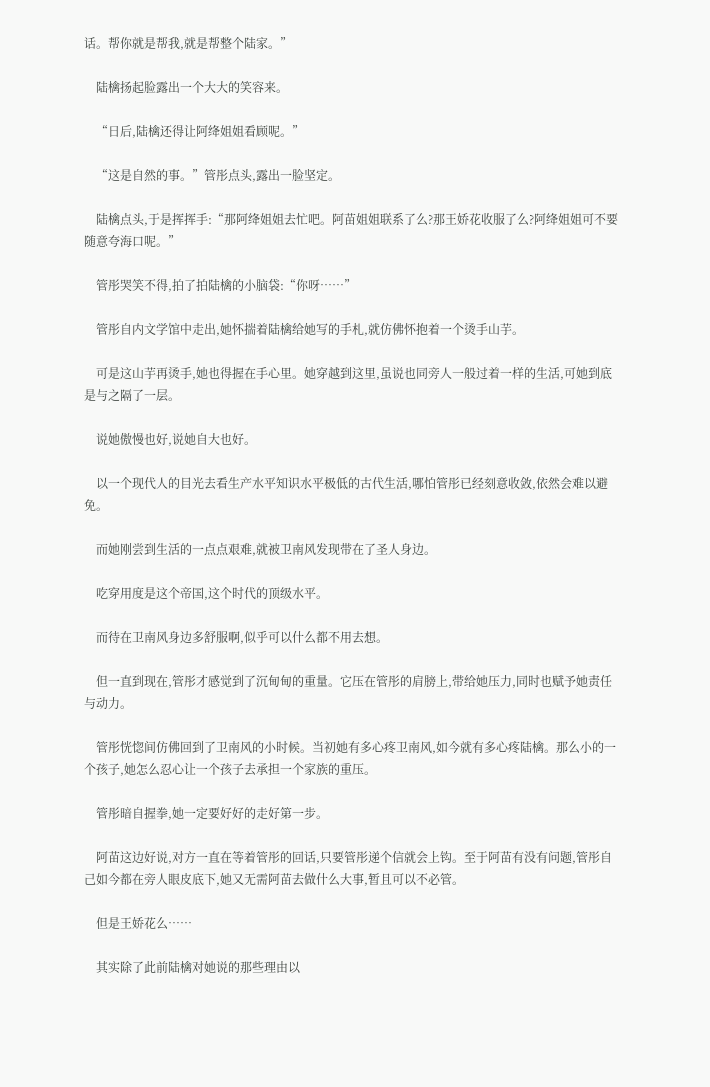话。帮你就是帮我,就是帮整个陆家。”

    陆檎扬起脸露出一个大大的笑容来。

    “日后,陆檎还得让阿绛姐姐看顾呢。”

    “这是自然的事。”管彤点头,露出一脸坚定。

    陆檎点头,于是挥挥手:“那阿绛姐姐去忙吧。阿苗姐姐联系了么?那王娇花收服了么?阿绛姐姐可不要随意夸海口呢。”

    管彤哭笑不得,拍了拍陆檎的小脑袋:“你呀……”

    管彤自内文学馆中走出,她怀揣着陆檎给她写的手札,就仿佛怀抱着一个烫手山芋。

    可是这山芋再烫手,她也得握在手心里。她穿越到这里,虽说也同旁人一般过着一样的生活,可她到底是与之隔了一层。

    说她傲慢也好,说她自大也好。

    以一个现代人的目光去看生产水平知识水平极低的古代生活,哪怕管彤已经刻意收敛,依然会难以避免。

    而她刚尝到生活的一点点艰难,就被卫南风发现带在了圣人身边。

    吃穿用度是这个帝国,这个时代的顶级水平。

    而待在卫南风身边多舒服啊,似乎可以什么都不用去想。

    但一直到现在,管彤才感觉到了沉甸甸的重量。它压在管彤的肩膀上,带给她压力,同时也赋予她责任与动力。

    管彤恍惚间仿佛回到了卫南风的小时候。当初她有多心疼卫南风,如今就有多心疼陆檎。那么小的一个孩子,她怎么忍心让一个孩子去承担一个家族的重压。

    管彤暗自握拳,她一定要好好的走好第一步。

    阿苗这边好说,对方一直在等着管彤的回话,只要管彤递个信就会上钩。至于阿苗有没有问题,管彤自己如今都在旁人眼皮底下,她又无需阿苗去做什么大事,暂且可以不必管。

    但是王娇花么……

    其实除了此前陆檎对她说的那些理由以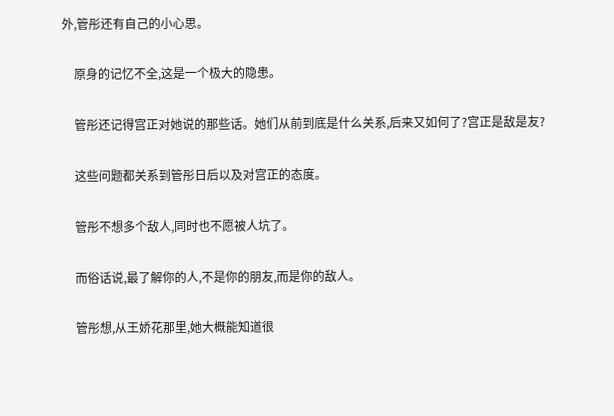外,管彤还有自己的小心思。

    原身的记忆不全,这是一个极大的隐患。

    管彤还记得宫正对她说的那些话。她们从前到底是什么关系,后来又如何了?宫正是敌是友?

    这些问题都关系到管彤日后以及对宫正的态度。

    管彤不想多个敌人,同时也不愿被人坑了。

    而俗话说,最了解你的人,不是你的朋友,而是你的敌人。

    管彤想,从王娇花那里,她大概能知道很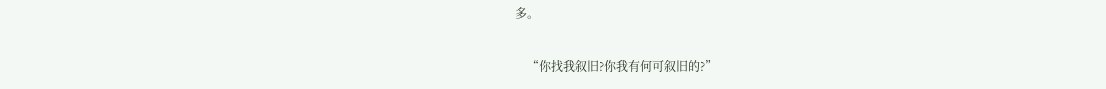多。

    “你找我叙旧?你我有何可叙旧的?”